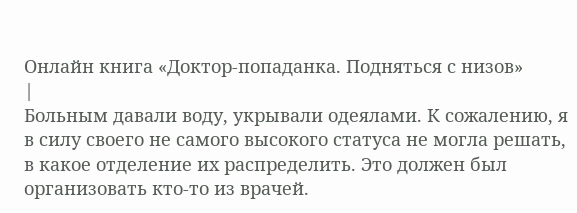Онлайн книга «Доктор-попаданка. Подняться с низов»
|
Больным давали воду, укрывали одеялами. К сожалению, я в силу своего не самого высокого статуса не могла решать, в какое отделение их распределить. Это должен был организовать кто-то из врачей.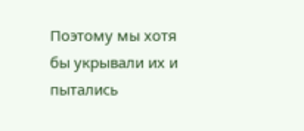Поэтому мы хотя бы укрывали их и пытались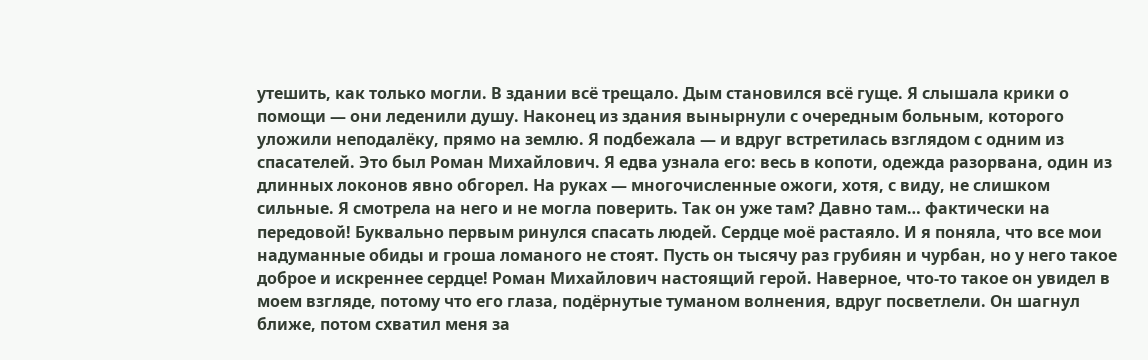утешить, как только могли. В здании всё трещало. Дым становился всё гуще. Я слышала крики о помощи — они леденили душу. Наконец из здания вынырнули с очередным больным, которого уложили неподалёку, прямо на землю. Я подбежала — и вдруг встретилась взглядом с одним из спасателей. Это был Роман Михайлович. Я едва узнала его: весь в копоти, одежда разорвана, один из длинных локонов явно обгорел. На руках — многочисленные ожоги, хотя, с виду, не слишком сильные. Я смотрела на него и не могла поверить. Так он уже там? Давно там… фактически на передовой! Буквально первым ринулся спасать людей. Сердце моё растаяло. И я поняла, что все мои надуманные обиды и гроша ломаного не стоят. Пусть он тысячу раз грубиян и чурбан, но у него такое доброе и искреннее сердце! Роман Михайлович настоящий герой. Наверное, что-то такое он увидел в моем взгляде, потому что его глаза, подёрнутые туманом волнения, вдруг посветлели. Он шагнул ближе, потом схватил меня за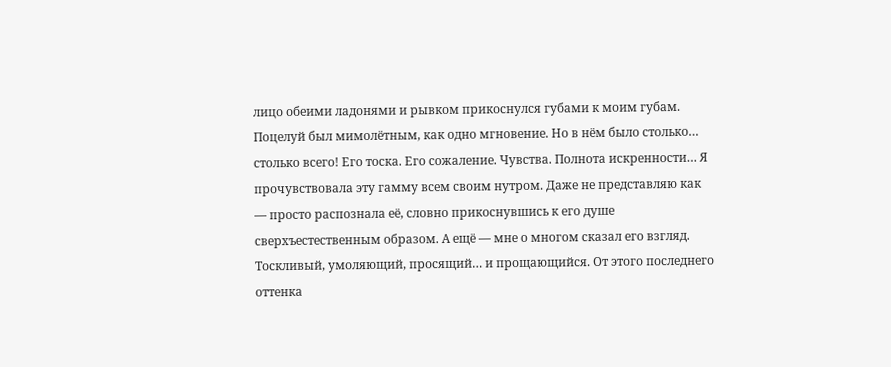лицо обеими ладонями и рывком прикоснулся губами к моим губам. Поцелуй был мимолётным, как одно мгновение. Но в нём было столько… столько всего! Его тоска. Его сожаление. Чувства. Полнота искренности… Я прочувствовала эту гамму всем своим нутром. Даже не представляю как — просто распознала её, словно прикоснувшись к его душе сверхъестественным образом. А ещё — мне о многом сказал его взгляд. Тоскливый, умоляющий, просящий… и прощающийся. От этого последнего оттенка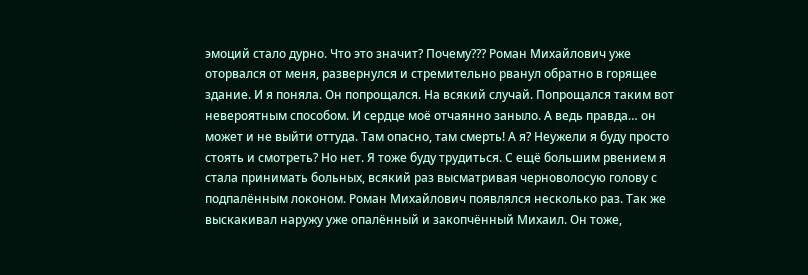эмоций стало дурно. Что это значит? Почему??? Роман Михайлович уже оторвался от меня, развернулся и стремительно рванул обратно в горящее здание. И я поняла. Он попрощался. На всякий случай. Попрощался таким вот невероятным способом. И сердце моё отчаянно заныло. А ведь правда… он может и не выйти оттуда. Там опасно, там смерть! А я? Неужели я буду просто стоять и смотреть? Но нет. Я тоже буду трудиться. С ещё большим рвением я стала принимать больных, всякий раз высматривая черноволосую голову с подпалённым локоном. Роман Михайлович появлялся несколько раз. Так же выскакивал наружу уже опалённый и закопчённый Михаил. Он тоже,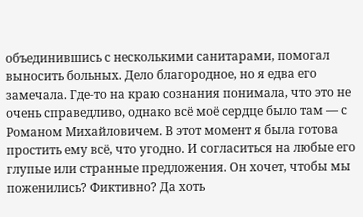объединившись с несколькими санитарами, помогал выносить больных. Дело благородное, но я едва его замечала. Где-то на краю сознания понимала, что это не очень справедливо, однако всё моё сердце было там — с Романом Михайловичем. В этот момент я была готова простить ему всё, что угодно. И согласиться на любые его глупые или странные предложения. Он хочет, чтобы мы поженились? Фиктивно? Да хоть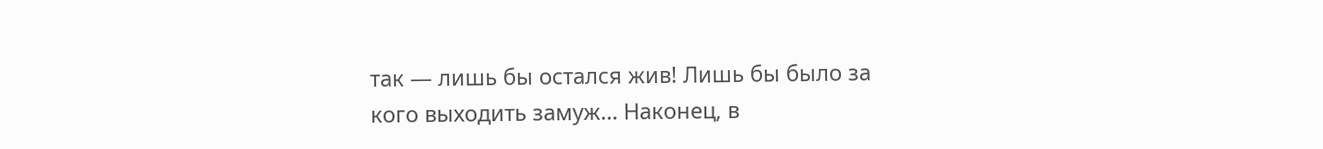так — лишь бы остался жив! Лишь бы было за кого выходить замуж… Наконец, в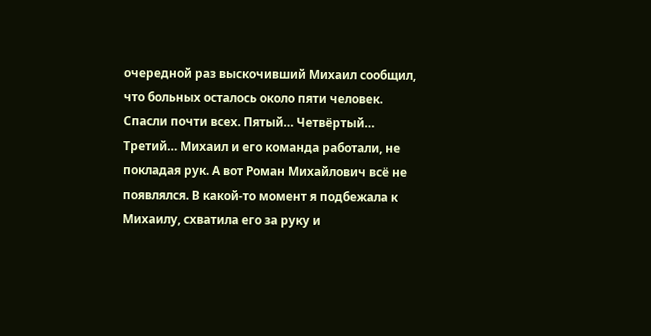очередной раз выскочивший Михаил сообщил, что больных осталось около пяти человек. Спасли почти всех. Пятый… Четвёртый… Третий… Михаил и его команда работали, не покладая рук. А вот Роман Михайлович всё не появлялся. В какой-то момент я подбежала к Михаилу, схватила его за руку и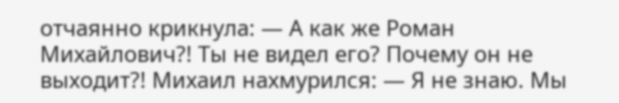отчаянно крикнула: — А как же Роман Михайлович?! Ты не видел его? Почему он не выходит?! Михаил нахмурился: — Я не знаю. Мы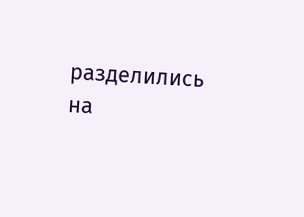разделились на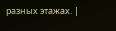разных этажах. |